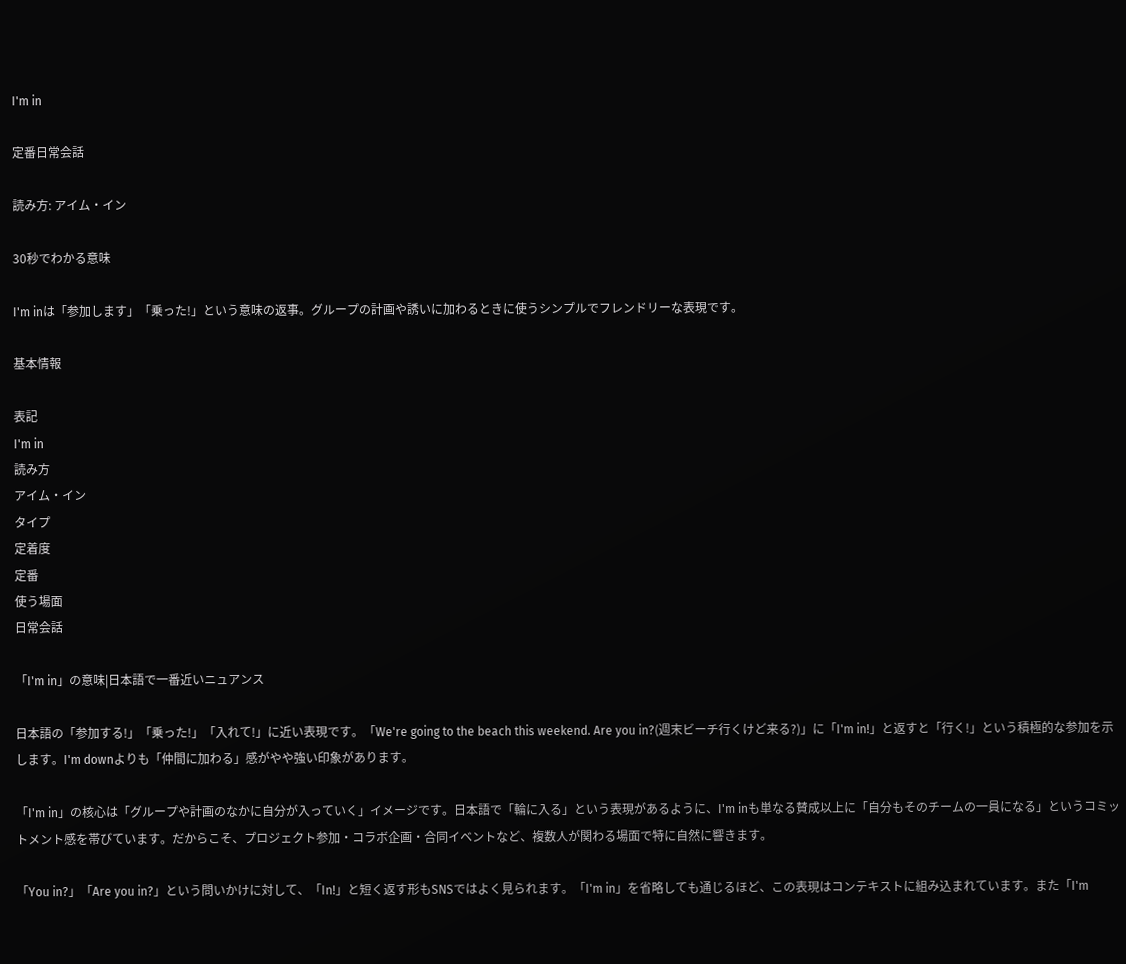I'm in

定番日常会話

読み方: アイム・イン

30秒でわかる意味

I'm inは「参加します」「乗った!」という意味の返事。グループの計画や誘いに加わるときに使うシンプルでフレンドリーな表現です。

基本情報

表記
I'm in
読み方
アイム・イン
タイプ
定着度
定番
使う場面
日常会話

「I'm in」の意味|日本語で一番近いニュアンス

日本語の「参加する!」「乗った!」「入れて!」に近い表現です。「We're going to the beach this weekend. Are you in?(週末ビーチ行くけど来る?)」に「I'm in!」と返すと「行く!」という積極的な参加を示します。I'm downよりも「仲間に加わる」感がやや強い印象があります。

「I'm in」の核心は「グループや計画のなかに自分が入っていく」イメージです。日本語で「輪に入る」という表現があるように、I'm inも単なる賛成以上に「自分もそのチームの一員になる」というコミットメント感を帯びています。だからこそ、プロジェクト参加・コラボ企画・合同イベントなど、複数人が関わる場面で特に自然に響きます。

「You in?」「Are you in?」という問いかけに対して、「In!」と短く返す形もSNSではよく見られます。「I'm in」を省略しても通じるほど、この表現はコンテキストに組み込まれています。また「I'm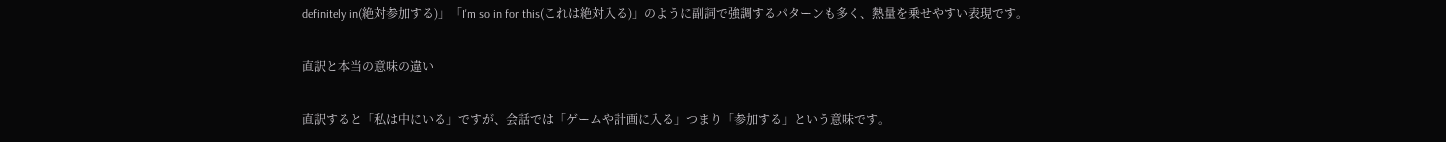definitely in(絶対参加する)」「I'm so in for this(これは絶対入る)」のように副詞で強調するパターンも多く、熱量を乗せやすい表現です。

直訳と本当の意味の違い

直訳すると「私は中にいる」ですが、会話では「ゲームや計画に入る」つまり「参加する」という意味です。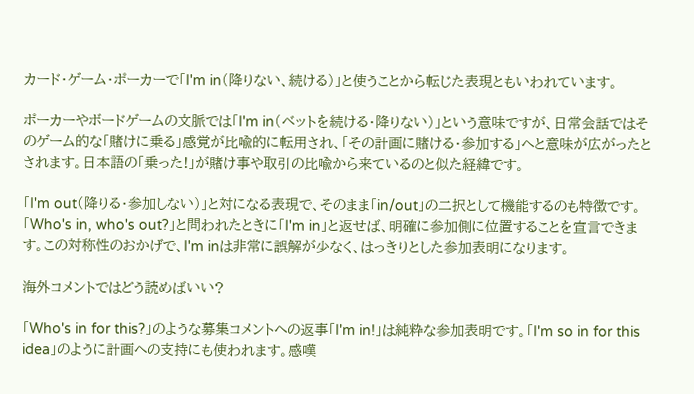カード・ゲーム・ポーカーで「I'm in(降りない、続ける)」と使うことから転じた表現ともいわれています。

ポーカーやボードゲームの文脈では「I'm in(ベットを続ける・降りない)」という意味ですが、日常会話ではそのゲーム的な「賭けに乗る」感覚が比喩的に転用され、「その計画に賭ける・参加する」へと意味が広がったとされます。日本語の「乗った!」が賭け事や取引の比喩から来ているのと似た経緯です。

「I'm out(降りる・参加しない)」と対になる表現で、そのまま「in/out」の二択として機能するのも特徴です。「Who's in, who's out?」と問われたときに「I'm in」と返せば、明確に参加側に位置することを宣言できます。この対称性のおかげで、I'm inは非常に誤解が少なく、はっきりとした参加表明になります。

海外コメントではどう読めばいい?

「Who's in for this?」のような募集コメントへの返事「I'm in!」は純粋な参加表明です。「I'm so in for this idea」のように計画への支持にも使われます。感嘆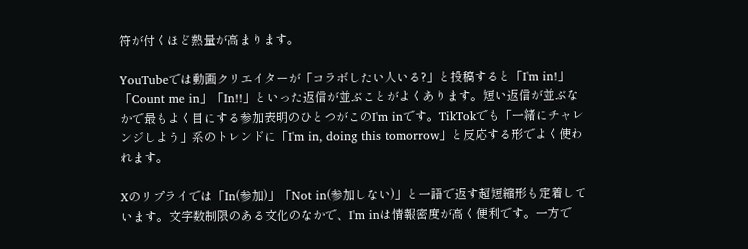符が付くほど熱量が高まります。

YouTubeでは動画クリエイターが「コラボしたい人いる?」と投稿すると「I'm in!」「Count me in」「In!!」といった返信が並ぶことがよくあります。短い返信が並ぶなかで最もよく目にする参加表明のひとつがこのI'm inです。TikTokでも「一緒にチャレンジしよう」系のトレンドに「I'm in, doing this tomorrow」と反応する形でよく使われます。

Xのリプライでは「In(参加)」「Not in(参加しない)」と一語で返す超短縮形も定着しています。文字数制限のある文化のなかで、I'm inは情報密度が高く便利です。一方で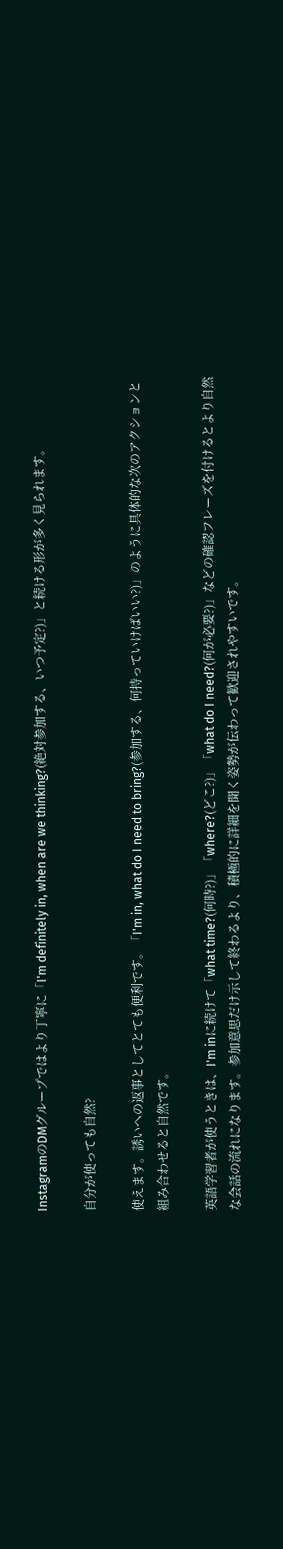InstagramのDMグループではより丁寧に「I'm definitely in, when are we thinking?(絶対参加する、いつ予定?)」と続ける形が多く見られます。

自分が使っても自然?

使えます。誘いへの返事としてとても便利です。「I'm in, what do I need to bring?(参加する、何持っていけばいい?)」のように具体的な次のアクションと組み合わせると自然です。

英語学習者が使うときは、I'm inに続けて「what time?(何時?)」「where?(どこ?)」「what do I need?(何が必要?)」などの確認フレーズを付けるとより自然な会話の流れになります。参加意思だけ示して終わるより、積極的に詳細を聞く姿勢が伝わって歓迎されやすいです。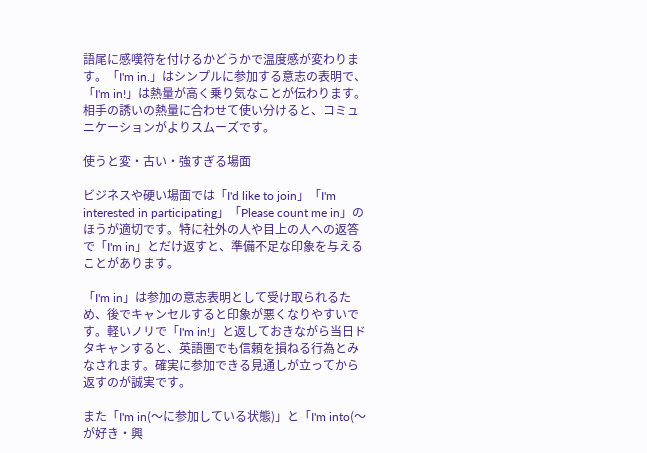語尾に感嘆符を付けるかどうかで温度感が変わります。「I'm in.」はシンプルに参加する意志の表明で、「I'm in!」は熱量が高く乗り気なことが伝わります。相手の誘いの熱量に合わせて使い分けると、コミュニケーションがよりスムーズです。

使うと変・古い・強すぎる場面

ビジネスや硬い場面では「I'd like to join」「I'm interested in participating」「Please count me in」のほうが適切です。特に社外の人や目上の人への返答で「I'm in」とだけ返すと、準備不足な印象を与えることがあります。

「I'm in」は参加の意志表明として受け取られるため、後でキャンセルすると印象が悪くなりやすいです。軽いノリで「I'm in!」と返しておきながら当日ドタキャンすると、英語圏でも信頼を損ねる行為とみなされます。確実に参加できる見通しが立ってから返すのが誠実です。

また「I'm in(〜に参加している状態)」と「I'm into(〜が好き・興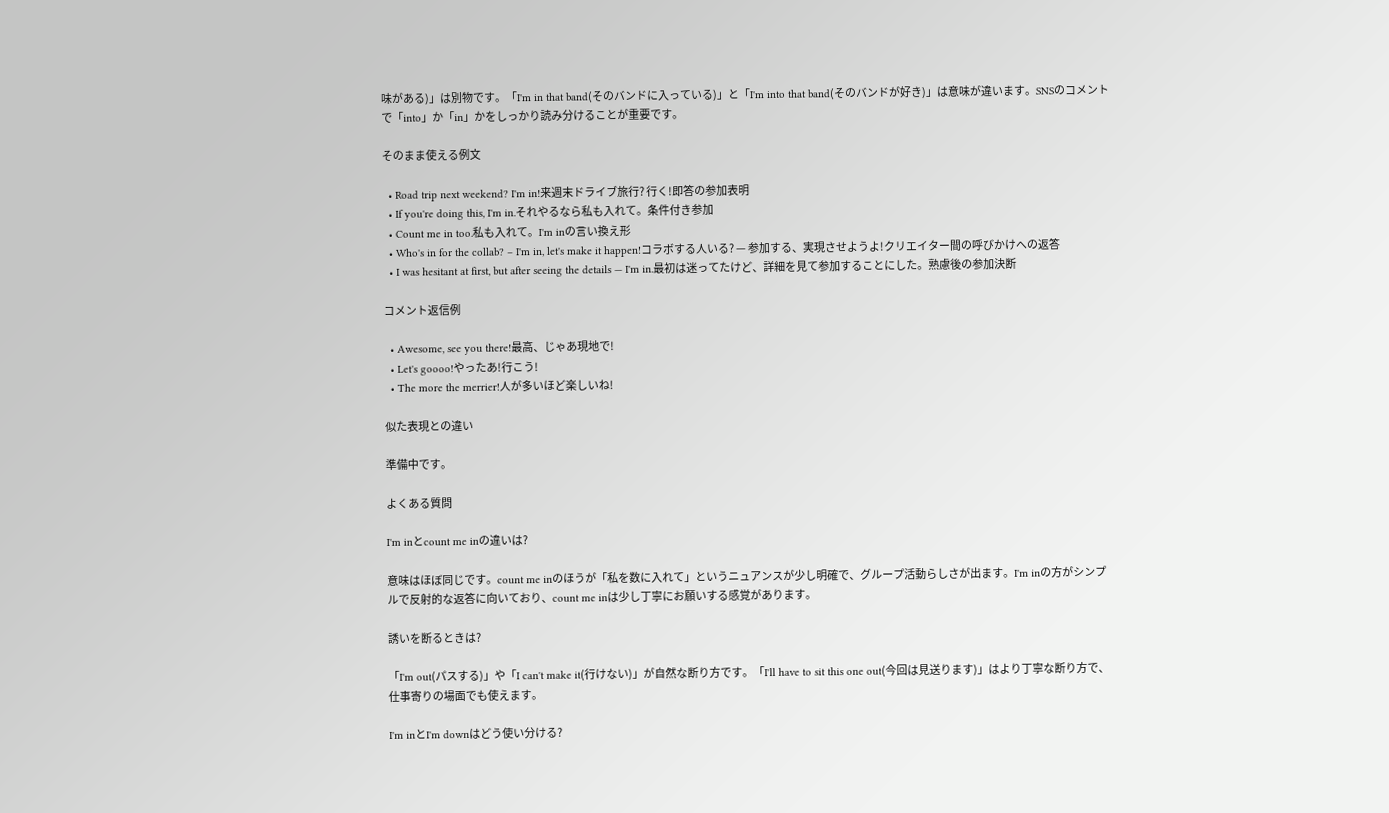味がある)」は別物です。「I'm in that band(そのバンドに入っている)」と「I'm into that band(そのバンドが好き)」は意味が違います。SNSのコメントで「into」か「in」かをしっかり読み分けることが重要です。

そのまま使える例文

  • Road trip next weekend? I'm in!来週末ドライブ旅行? 行く!即答の参加表明
  • If you're doing this, I'm in.それやるなら私も入れて。条件付き参加
  • Count me in too.私も入れて。I'm inの言い換え形
  • Who's in for the collab? – I'm in, let's make it happen!コラボする人いる? — 参加する、実現させようよ!クリエイター間の呼びかけへの返答
  • I was hesitant at first, but after seeing the details — I'm in.最初は迷ってたけど、詳細を見て参加することにした。熟慮後の参加決断

コメント返信例

  • Awesome, see you there!最高、じゃあ現地で!
  • Let's goooo!やったあ!行こう!
  • The more the merrier!人が多いほど楽しいね!

似た表現との違い

準備中です。

よくある質問

I'm inとcount me inの違いは?

意味はほぼ同じです。count me inのほうが「私を数に入れて」というニュアンスが少し明確で、グループ活動らしさが出ます。I'm inの方がシンプルで反射的な返答に向いており、count me inは少し丁寧にお願いする感覚があります。

誘いを断るときは?

「I'm out(パスする)」や「I can't make it(行けない)」が自然な断り方です。「I'll have to sit this one out(今回は見送ります)」はより丁寧な断り方で、仕事寄りの場面でも使えます。

I'm inとI'm downはどう使い分ける?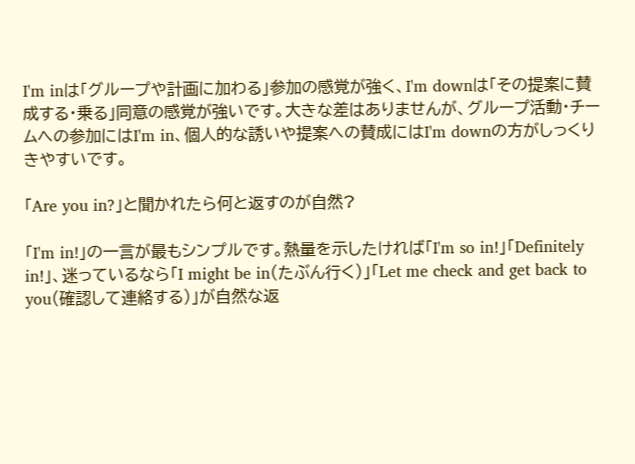I'm inは「グループや計画に加わる」参加の感覚が強く、I'm downは「その提案に賛成する・乗る」同意の感覚が強いです。大きな差はありませんが、グループ活動・チームへの参加にはI'm in、個人的な誘いや提案への賛成にはI'm downの方がしっくりきやすいです。

「Are you in?」と聞かれたら何と返すのが自然?

「I'm in!」の一言が最もシンプルです。熱量を示したければ「I'm so in!」「Definitely in!」、迷っているなら「I might be in(たぶん行く)」「Let me check and get back to you(確認して連絡する)」が自然な返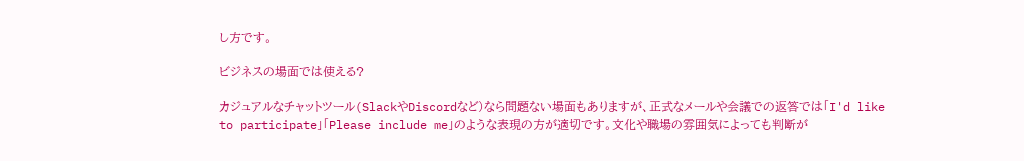し方です。

ビジネスの場面では使える?

カジュアルなチャットツール(SlackやDiscordなど)なら問題ない場面もありますが、正式なメールや会議での返答では「I'd like to participate」「Please include me」のような表現の方が適切です。文化や職場の雰囲気によっても判断が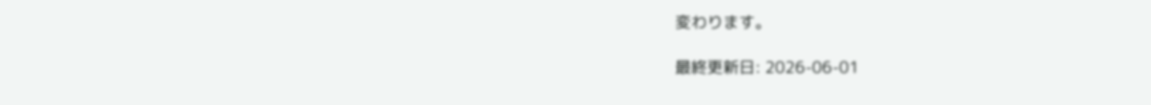変わります。

最終更新日: 2026-06-01